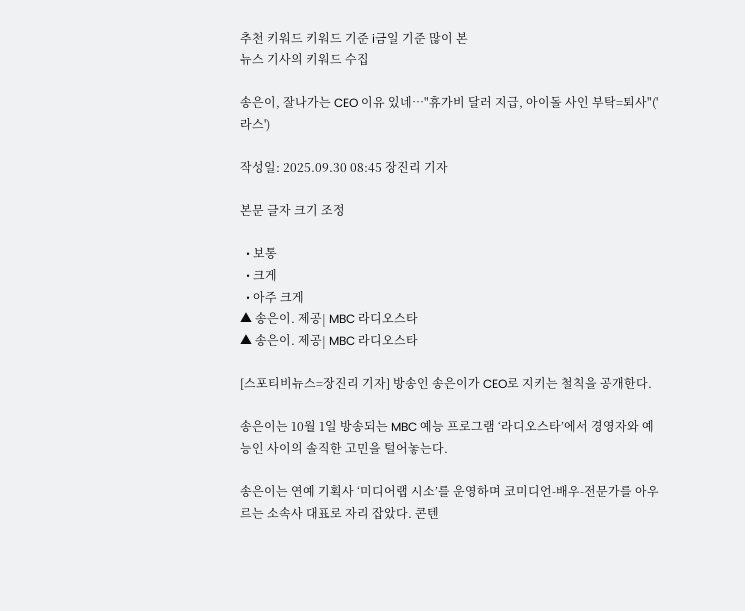추천 키워드 키워드 기준 i금일 기준 많이 본
뉴스 기사의 키워드 수집

송은이, 잘나가는 CEO 이유 있네…"휴가비 달러 지급, 아이돌 사인 부탁=퇴사"('라스')

작성일: 2025.09.30 08:45 장진리 기자

본문 글자 크기 조정

  • 보통
  • 크게
  • 아주 크게
▲ 송은이. 제공| MBC 라디오스타
▲ 송은이. 제공| MBC 라디오스타

[스포티비뉴스=장진리 기자] 방송인 송은이가 CEO로 지키는 철칙을 공개한다.

송은이는 10월 1일 방송되는 MBC 예능 프로그램 ‘라디오스타’에서 경영자와 예능인 사이의 솔직한 고민을 털어놓는다.

송은이는 연예 기획사 ‘미디어랩 시소’를 운영하며 코미디언-배우-전문가를 아우르는 소속사 대표로 자리 잡았다. 콘텐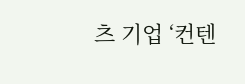츠 기업 ‘컨텐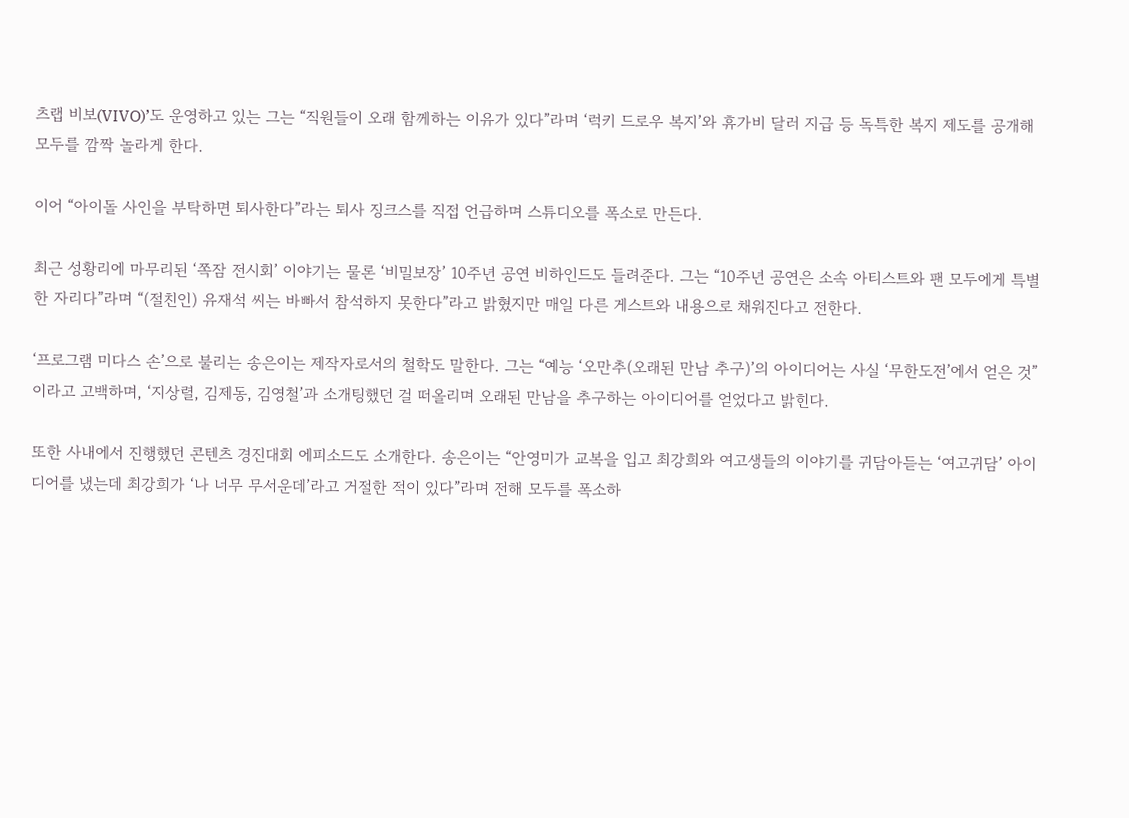츠랩 비보(VIVO)’도 운영하고 있는 그는 “직원들이 오래 함께하는 이유가 있다”라며 ‘럭키 드로우 복지’와 휴가비 달러 지급 등 독특한 복지 제도를 공개해 모두를 깜짝 놀라게 한다.

이어 “아이돌 사인을 부탁하면 퇴사한다”라는 퇴사 징크스를 직접 언급하며 스튜디오를 폭소로 만든다.

최근 성황리에 마무리된 ‘쪽잠 전시회’ 이야기는 물론 ‘비밀보장’ 10주년 공연 비하인드도 들려준다. 그는 “10주년 공연은 소속 아티스트와 팬 모두에게 특별한 자리다”라며 “(절친인) 유재석 씨는 바빠서 참석하지 못한다”라고 밝혔지만 매일 다른 게스트와 내용으로 채워진다고 전한다.

‘프로그램 미다스 손’으로 불리는 송은이는 제작자로서의 철학도 말한다. 그는 “예능 ‘오만추(오래된 만남 추구)’의 아이디어는 사실 ‘무한도전’에서 얻은 것”이라고 고백하며, ‘지상렬, 김제동, 김영철’과 소개팅했던 걸 떠올리며 오래된 만남을 추구하는 아이디어를 얻었다고 밝힌다.

또한 사내에서 진행했던 콘텐츠 경진대회 에피소드도 소개한다. 송은이는 “안영미가 교복을 입고 최강희와 여고생들의 이야기를 귀담아듣는 ‘여고귀담’ 아이디어를 냈는데 최강희가 ‘나 너무 무서운데’라고 거절한 적이 있다”라며 전해 모두를 폭소하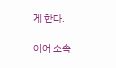게 한다.

이어 소속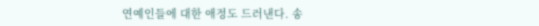연예인들에 대한 애정도 드러낸다. 송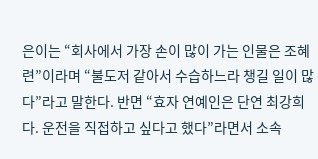은이는 “회사에서 가장 손이 많이 가는 인물은 조혜련”이라며 “불도저 같아서 수습하느라 챙길 일이 많다”라고 말한다. 반면 “효자 연예인은 단연 최강희다. 운전을 직접하고 싶다고 했다”라면서 소속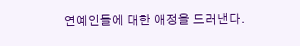연예인들에 대한 애정을 드러낸다.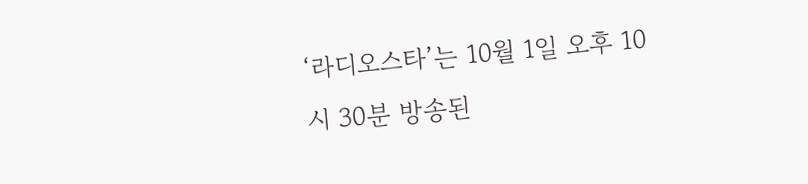‘라디오스타’는 10월 1일 오후 10시 30분 방송된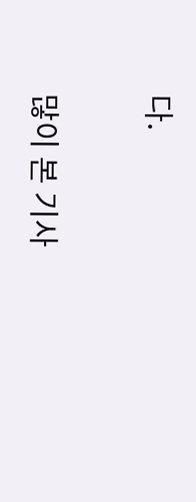다.

많이 본 기사